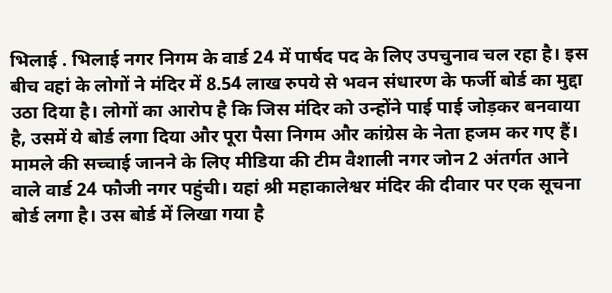भिलाई . भिलाई नगर निगम के वार्ड 24 में पार्षद पद के लिए उपचुनाव चल रहा है। इस बीच वहां के लोगों ने मंदिर में 8.54 लाख रुपये से भवन संधारण के फर्जी बोर्ड का मुद्दा उठा दिया है। लोगों का आरोप है कि जिस मंदिर को उन्होंने पाई पाई जोड़कर बनवाया है, उसमें ये बोर्ड लगा दिया और पूरा पैसा निगम और कांग्रेस के नेता हजम कर गए हैं।
मामले की सच्चाई जानने के लिए मीडिया की टीम वैशाली नगर जोन 2 अंतर्गत आने वाले वार्ड 24 फौजी नगर पहुंची। यहां श्री महाकालेश्वर मंदिर की दीवार पर एक सूचना बोर्ड लगा है। उस बोर्ड में लिखा गया है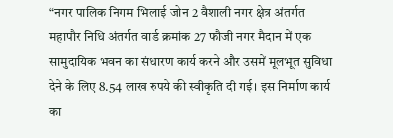“नगर पालिक निगम भिलाई जोन 2 वैशाली नगर क्षेत्र अंतर्गत महापौर निधि अंतर्गत वार्ड क्रमांक 27 फौजी नगर मैदान में एक सामुदायिक भवन का संधारण कार्य करने और उसमें मूलभूत सुविधा देने के लिए 8.54 लाख रुपये की स्वीकृति दी गई। इस निर्माण कार्य का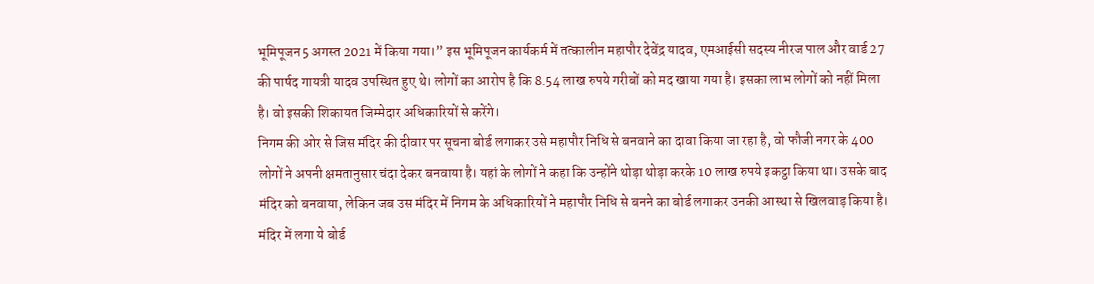भूमिपूजन 5 अगस्त 2021 में किया गया।” इस भूमिपूजन कार्यकर्म में तत्कालीन महापौर देवेंद्र यादव, एमआईसी सदस्य नीरज पाल और वार्ड 27 की पार्षद गायत्री यादव उपस्थित हुए थे। लोगों का आरोप है कि 8.54 लाख रुपये गरीबों को मद खाया गया है। इसका लाभ लोगों को नहीं मिला है। वो इसकी शिकायत जिम्मेदार अधिकारियों से करेंगे।
निगम की ओर से जिस मंदिर की दीवार पर सूचना बोर्ड लगाकर उसे महापौर निधि से बनवाने का दावा किया जा रहा है, वो फौजी नगर के 400 लोगों ने अपनी क्षमतानुसार चंदा देकर बनवाया है। यहां के लोगों ने कहा कि उन्होंने थोड़ा थोड़ा करके 10 लाख रुपये इकट्ठा किया था। उसके बाद मंदिर को बनवाया, लेकिन जब उस मंदिर में निगम के अधिकारियों ने महापौर निधि से बनने का बोर्ड लगाकर उनकी आस्था से खिलवाड़ किया है।
मंदिर में लगा ये बोर्ड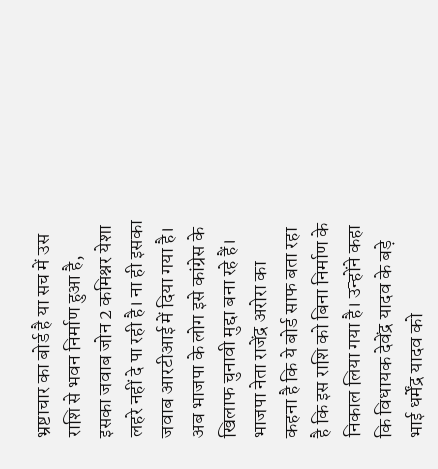भ्रष्टाचार का बोर्ड है या सच में उस राशि से भवन निर्माण हुआ है, इसका जवाब जोन 2 कमिश्नर येशा लहरे नहीं दे पा रही है। ना ही इसका जवाब आरटीआई में दिया गया है। अब भाजपा के लोग इसे कांग्रेस के खिलाफ चुनावी मुद्दा बना रहे हैं। भाजपा नेता राजेंद्र अरोरा का कहना है कि ये बोर्ड साफ बता रहा है कि इस राशि को बिना निर्माण के निकाल लिया गया है। उन्होंने कहा कि विधायक देवेंद्र यादव के बड़े भाई धर्मेंद्र यादव को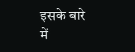इसके बारे में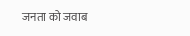जनता को जवाब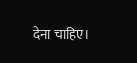देना चाहिए।